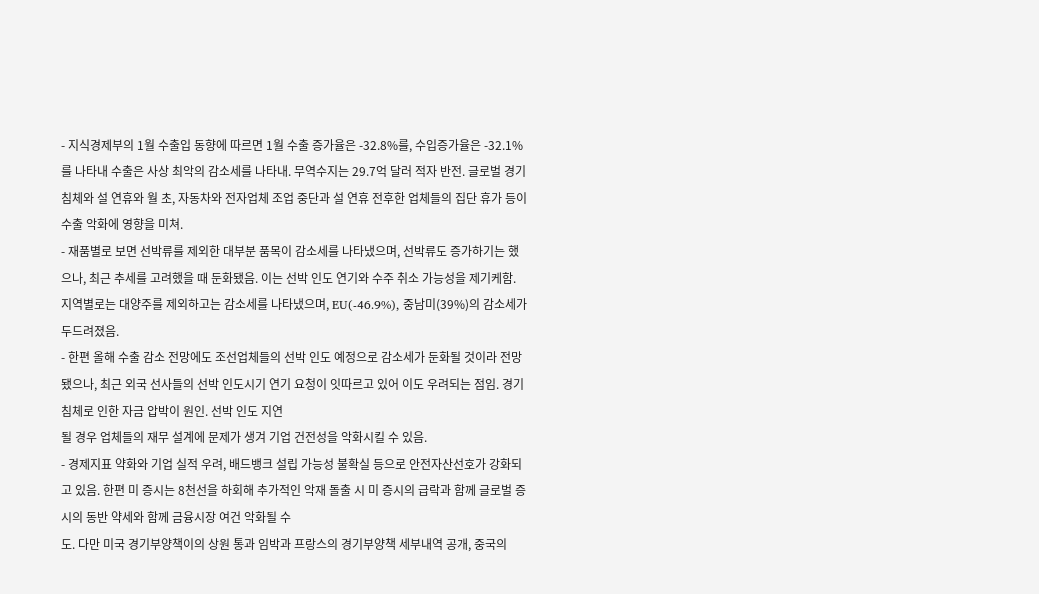- 지식경제부의 1월 수출입 동향에 따르면 1월 수출 증가율은 -32.8%를, 수입증가율은 -32.1%를 나타내 수출은 사상 최악의 감소세를 나타내. 무역수지는 29.7억 달러 적자 반전. 글로벌 경기침체와 설 연휴와 월 초, 자동차와 전자업체 조업 중단과 설 연휴 전후한 업체들의 집단 휴가 등이 수출 악화에 영향을 미쳐.
- 재품별로 보면 선박류를 제외한 대부분 품목이 감소세를 나타냈으며, 선박류도 증가하기는 했으나, 최근 추세를 고려했을 때 둔화됐음. 이는 선박 인도 연기와 수주 취소 가능성을 제기케함. 지역별로는 대양주를 제외하고는 감소세를 나타냈으며, EU(-46.9%), 중남미(39%)의 감소세가 두드려졌음.
- 한편 올해 수출 감소 전망에도 조선업체들의 선박 인도 예정으로 감소세가 둔화될 것이라 전망됐으나, 최근 외국 선사들의 선박 인도시기 연기 요청이 잇따르고 있어 이도 우려되는 점임. 경기침체로 인한 자금 압박이 원인. 선박 인도 지연
될 경우 업체들의 재무 설계에 문제가 생겨 기업 건전성을 악화시킬 수 있음.
- 경제지표 약화와 기업 실적 우려, 배드뱅크 설립 가능성 불확실 등으로 안전자산선호가 강화되고 있음. 한편 미 증시는 8천선을 하회해 추가적인 악재 돌출 시 미 증시의 급락과 함께 글로벌 증시의 동반 약세와 함께 금융시장 여건 악화될 수
도. 다만 미국 경기부양책이의 상원 통과 임박과 프랑스의 경기부양책 세부내역 공개, 중국의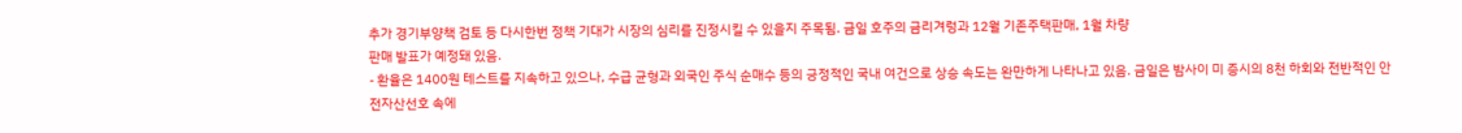추가 경기부양책 검토 등 다시한번 정책 기대가 시장의 심리를 진정시킬 수 있을지 주목됨. 금일 호주의 금리겨렁과 12월 기존주택판매, 1월 차량
판매 발표가 예정돼 있음.
- 환율은 1400원 테스트를 지속하고 있으나, 수급 균형과 외국인 주식 순매수 등의 긍정적인 국내 여건으로 상승 속도는 완만하게 나타나고 있음. 금일은 밤사이 미 증시의 8천 하회와 전반적인 안전자산선호 속에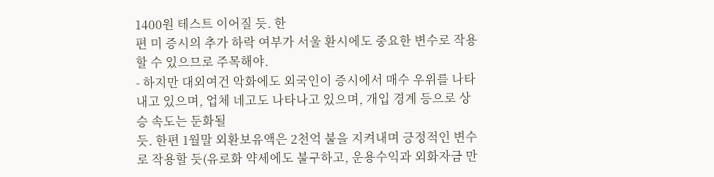1400원 테스트 이어질 듯. 한
편 미 증시의 추가 하락 여부가 서울 환시에도 중요한 변수로 작용할 수 있으므로 주목해야.
- 하지만 대외여건 악화에도 외국인이 증시에서 매수 우위를 나타내고 있으며, 업체 네고도 나타나고 있으며, 개입 경계 등으로 상승 속도는 둔화될
듯. 한편 1월말 외환보유액은 2천억 불을 지켜내며 긍정적인 변수로 작용할 듯(유로화 약세에도 불구하고, 운용수익과 외화자금 만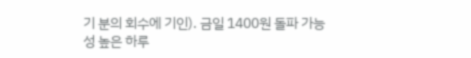기 분의 회수에 기인). 금일 1400원 돌파 가능성 높은 하루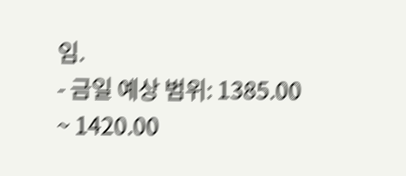임.
- 금일 예상 범위: 1385.00 ~ 1420.00